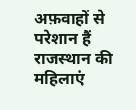अफ़वाहों से परेशान हैं राजस्थान की महिलाएं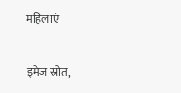महिलाएं

इमेज स्रोत,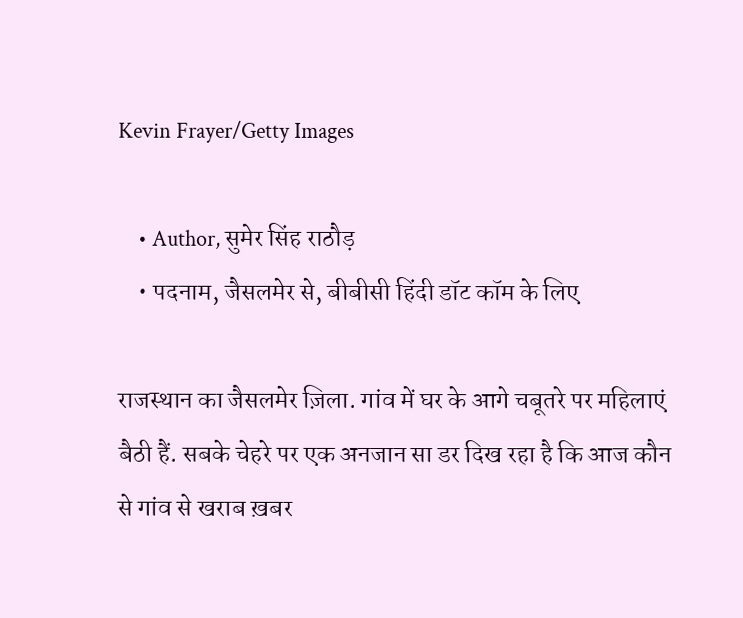Kevin Frayer/Getty Images

    • Author, सुमेर सिंह राठौड़
    • पदनाम, जैसलमेर से, बीबीसी हिंदी डॉट कॉम के लिए

राजस्थान का जैसलमेर ज़िला. गांव में घर के आगे चबूतरे पर महिलाएं बैठी हैं. सबके चेहरे पर एक अनजान सा डर दिख रहा है कि आज कौन से गांव से खराब ख़बर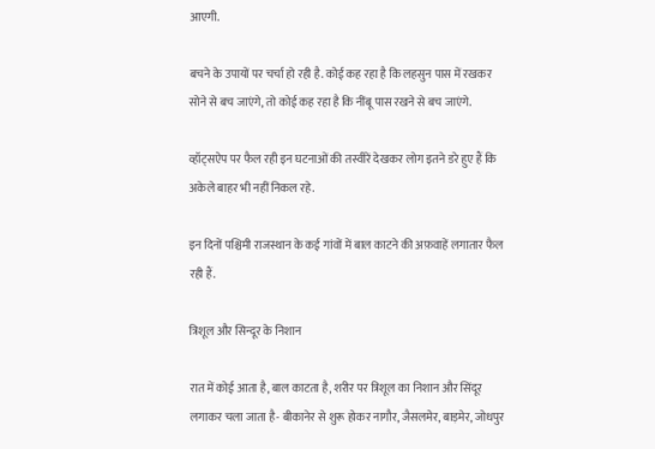आएगी.

बचने के उपायों पर चर्चा हो रही है. कोई कह रहा है कि लहसुन पास में रखकर सोने से बच जाएंगे, तो कोई कह रहा है कि नींबू पास रखने से बच जाएंगे.

व्हॉट्सऐप पर फैल रही इन घटनाओं की तस्वीरें देखकर लोग इतने डरे हुए हैं कि अकेले बाहर भी नहीं निकल रहे.

इन दिनों पश्चिमी राजस्थान के कई गांवों में बाल काटने की अफ़वाहें लगातार फैल रही हैं.

त्रिशूल और सिन्दूर के निशान

रात में कोई आता है, बाल काटता है, शरीर पर त्रिशूल का निशान और सिंदूर लगाकर चला जाता है- बीकानेर से शुरू होकर नागौर, जैसलमेर, बाड़मेर, जोधपुर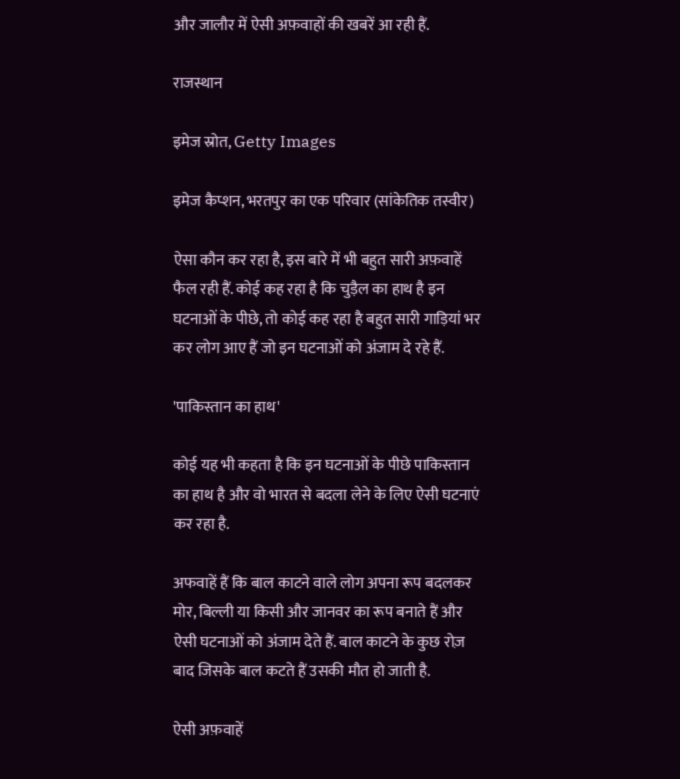और जालौर में ऐसी अफ़वाहों की खबरें आ रही हैं.

राजस्थान

इमेज स्रोत, Getty Images

इमेज कैप्शन, भरतपुर का एक परिवार (सांकेतिक तस्वीर)

ऐसा कौन कर रहा है, इस बारे में भी बहुत सारी अफ़वाहें फैल रही हैं. कोई कह रहा है कि चुड़ैल का हाथ है इन घटनाओं के पीछे, तो कोई कह रहा है बहुत सारी गाड़ियां भर कर लोग आए हैं जो इन घटनाओं को अंजाम दे रहे हैं.

'पाकिस्तान का हाथ'

कोई यह भी कहता है कि इन घटनाओं के पीछे पाकिस्तान का हाथ है और वो भारत से बदला लेने के लिए ऐसी घटनाएं कर रहा है.

अफवाहें हैं कि बाल काटने वाले लोग अपना रूप बदलकर मोर, बिल्ली या किसी और जानवर का रूप बनाते हैं और ऐसी घटनाओं को अंजाम देते हैं. बाल काटने के कुछ रोज़ बाद जिसके बाल कटते हैं उसकी मौत हो जाती है.

ऐसी अफ़वाहें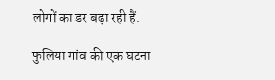लोगों का डर बढ़ा रही हैं.

फुलिया गांव की एक घटना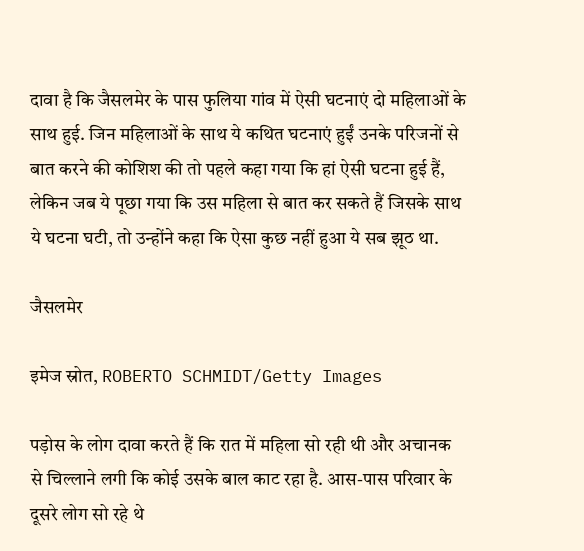दावा है कि जैसलमेर के पास फुलिया गांव में ऐसी घटनाएं दो महिलाओं के साथ हुई. जिन महिलाओं के साथ ये कथित घटनाएं हुईं उनके परिजनों से बात करने की कोशिश की तो पहले कहा गया कि हां ऐसी घटना हुई हैं, लेकिन जब ये पूछा गया कि उस महिला से बात कर सकते हैं जिसके साथ ये घटना घटी, तो उन्होंने कहा कि ऐसा कुछ नहीं हुआ ये सब झूठ था.

जैसलमेर

इमेज स्रोत, ROBERTO SCHMIDT/Getty Images

पड़ोस के लोग दावा करते हैं कि रात में महिला सो रही थी और अचानक से चिल्लाने लगी कि कोई उसके बाल काट रहा है. आस-पास परिवार के दूसरे लोग सो रहे थे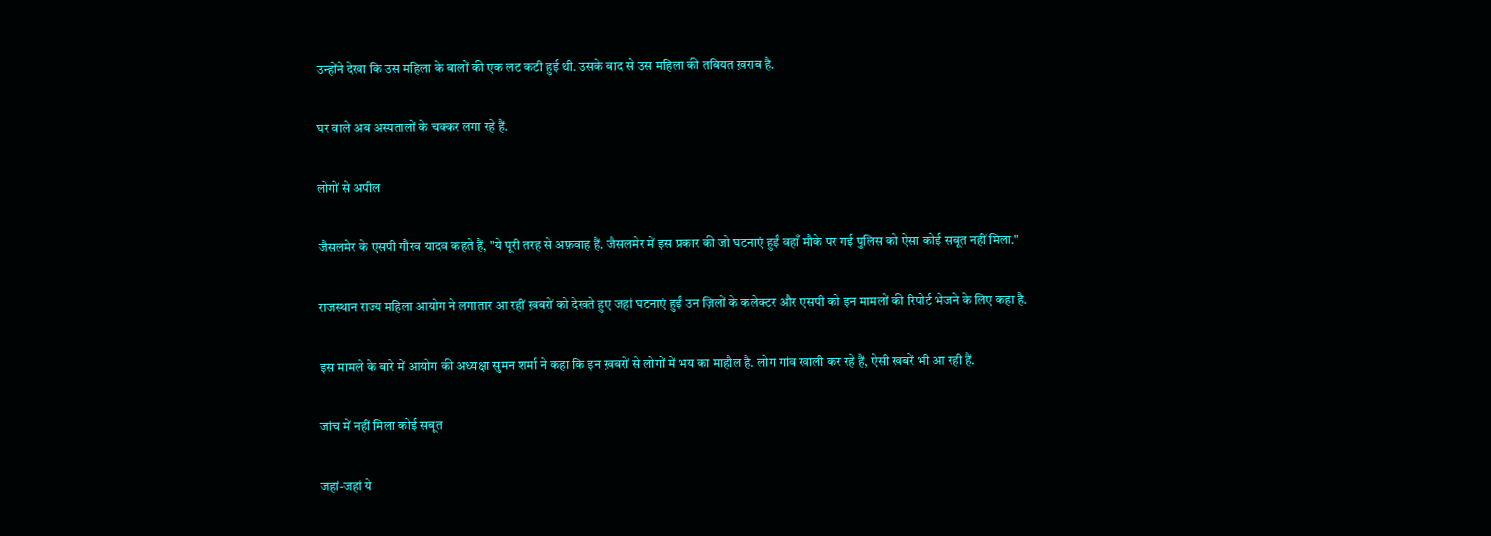उन्होंने देखा कि उस महिला के बालों की एक लट कटी हुई थी. उसके बाद से उस महिला की तबियत ख़राब है.

घर वाले अब अस्पतालों के चक्कर लगा रहे हैं.

लोगों से अपील

जैसलमेर के एसपी गौरव यादव कहते हैं, "ये पूरी तरह से अफ़वाह हैं. जैसलमेर में इस प्रकार की जो घटनाएं हुईं वहाँ मौके पर गई पुलिस को ऐसा कोई सबूत नहीं मिला."

राजस्थान राज्य महिला आयोग ने लगातार आ रहीं ख़बरों को देखते हुए जहां घटनाएं हुईं उन ज़िलों के कलेक्टर और एसपी को इन मामलों की रिपोर्ट भेजने के लिए कहा है.

इस मामले के बारे में आयोग की अध्यक्षा सुमन शर्मा ने कहा कि इन ख़बरों से लोगों में भय का माहौल है. लोग गांव खाली कर रहे हैं, ऐसी खबरें भी आ रही हैं.

जांच में नहीं मिला कोई सबूत

जहां-जहां ये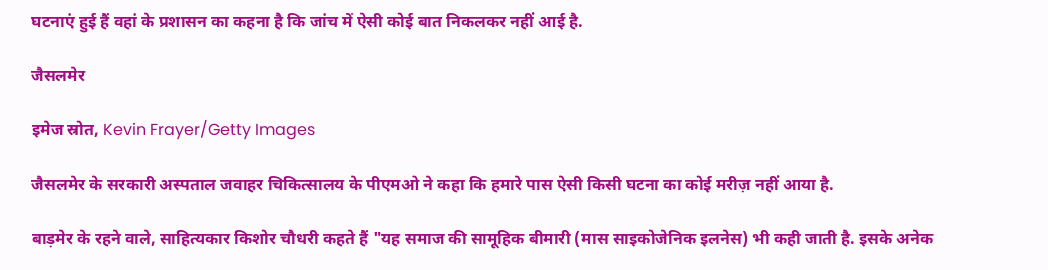घटनाएं हुई हैं वहां के प्रशासन का कहना है कि जांच में ऐसी कोई बात निकलकर नहीं आई है.

जैसलमेर

इमेज स्रोत, Kevin Frayer/Getty Images

जैसलमेर के सरकारी अस्पताल जवाहर चिकित्सालय के पीएमओ ने कहा कि हमारे पास ऐसी किसी घटना का कोई मरीज़ नहीं आया है.

बाड़मेर के रहने वाले, साहित्यकार किशोर चौधरी कहते हैं "यह समाज की सामूहिक बीमारी (मास साइकोजेनिक इलनेस) भी कही जाती है. इसके अनेक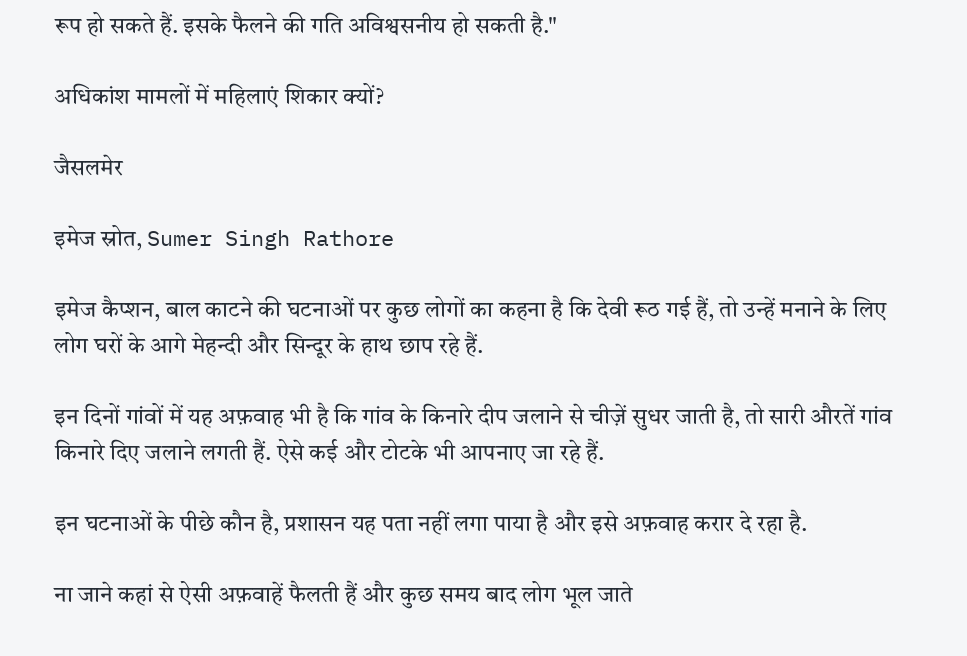रूप हो सकते हैं. इसके फैलने की गति अविश्वसनीय हो सकती है."

अधिकांश मामलों में महिलाएं शिकार क्यों?

जैसलमेर

इमेज स्रोत, Sumer Singh Rathore

इमेज कैप्शन, बाल काटने की घटनाओं पर कुछ लोगों का कहना है कि देवी रूठ गई हैं, तो उन्हें मनाने के लिए लोग घरों के आगे मेहन्दी और सिन्दूर के हाथ छाप रहे हैं.

इन दिनों गांवों में यह अफ़वाह भी है कि गांव के किनारे दीप जलाने से चीज़ें सुधर जाती है, तो सारी औरतें गांव किनारे दिए जलाने लगती हैं. ऐसे कई और टोटके भी आपनाए जा रहे हैं.

इन घटनाओं के पीछे कौन है, प्रशासन यह पता नहीं लगा पाया है और इसे अफ़वाह करार दे रहा है.

ना जाने कहां से ऐसी अफ़वाहें फैलती हैं और कुछ समय बाद लोग भूल जाते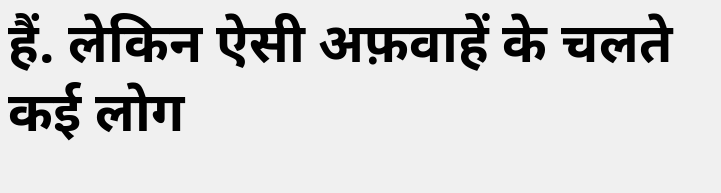हैं. लेकिन ऐसी अफ़वाहें के चलते कई लोग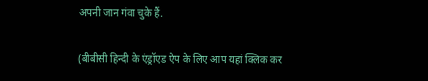अपनी जान गंवा चुके हैं.

(बीबीसी हिन्दी के एंड्रॉएड ऐप के लिए आप यहां क्लिक कर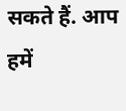सकते हैं. आप हमें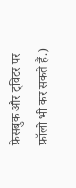फ़ेसबुक और ट्विटर पर फ़ॉलो भी कर सकते हैं.)